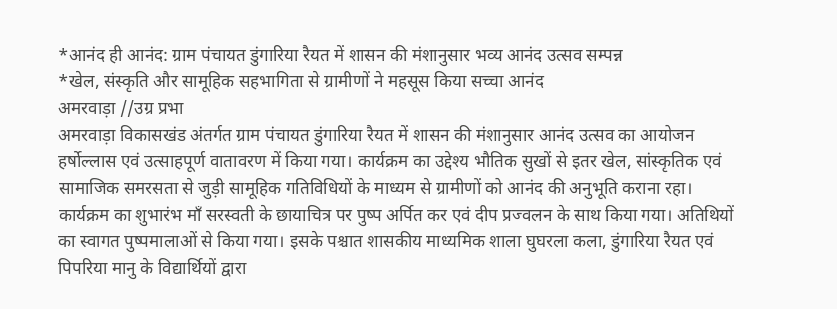*आनंद ही आनंद: ग्राम पंचायत डुंगारिया रैयत में शासन की मंशानुसार भव्य आनंद उत्सव सम्पन्न
*खेल, संस्कृति और सामूहिक सहभागिता से ग्रामीणों ने महसूस किया सच्चा आनंद
अमरवाड़ा //उग्र प्रभा
अमरवाड़ा विकासखंड अंतर्गत ग्राम पंचायत डुंगारिया रैयत में शासन की मंशानुसार आनंद उत्सव का आयोजन हर्षोल्लास एवं उत्साहपूर्ण वातावरण में किया गया। कार्यक्रम का उद्देश्य भौतिक सुखों से इतर खेल, सांस्कृतिक एवं सामाजिक समरसता से जुड़ी सामूहिक गतिविधियों के माध्यम से ग्रामीणों को आनंद की अनुभूति कराना रहा।
कार्यक्रम का शुभारंभ माँ सरस्वती के छायाचित्र पर पुष्प अर्पित कर एवं दीप प्रज्वलन के साथ किया गया। अतिथियों का स्वागत पुष्पमालाओं से किया गया। इसके पश्चात शासकीय माध्यमिक शाला घुघरला कला, डुंगारिया रैयत एवं पिपरिया मानु के विद्यार्थियों द्वारा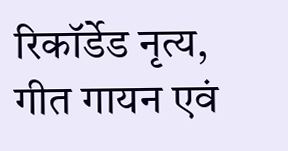रिकॉर्डेड नृत्य, गीत गायन एवं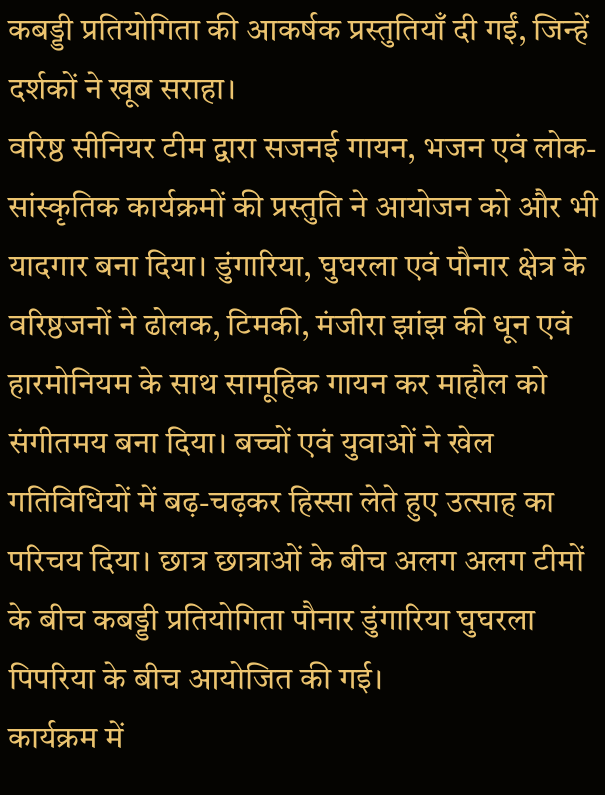कबड्डी प्रतियोगिता की आकर्षक प्रस्तुतियाँ दी गईं, जिन्हें दर्शकों ने खूब सराहा।
वरिष्ठ सीनियर टीम द्वारा सजनई गायन, भजन एवं लोक-सांस्कृतिक कार्यक्रमों की प्रस्तुति ने आयोजन को और भी यादगार बना दिया। डुंगारिया, घुघरला एवं पौनार क्षेत्र के वरिष्ठजनों ने ढोलक, टिमकी, मंजीरा झांझ की धून एवं हारमोनियम के साथ सामूहिक गायन कर माहौल को संगीतमय बना दिया। बच्चों एवं युवाओं ने खेल गतिविधियों में बढ़-चढ़कर हिस्सा लेते हुए उत्साह का परिचय दिया। छात्र छात्राओं के बीच अलग अलग टीमों के बीच कबड्डी प्रतियोगिता पौनार डुंगारिया घुघरला पिपरिया के बीच आयोजित की गई।
कार्यक्रम में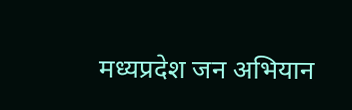मध्यप्रदेश जन अभियान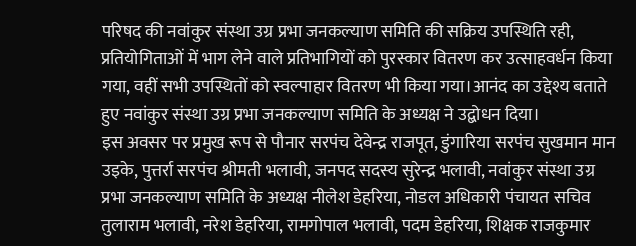परिषद की नवांकुर संस्था उग्र प्रभा जनकल्याण समिति की सक्रिय उपस्थिति रही,
प्रतियोगिताओं में भाग लेने वाले प्रतिभागियों को पुरस्कार वितरण कर उत्साहवर्धन किया गया, वहीं सभी उपस्थितों को स्वल्पाहार वितरण भी किया गया।आनंद का उद्देश्य बताते हुए नवांकुर संस्था उग्र प्रभा जनकल्याण समिति के अध्यक्ष ने उद्बोधन दिया।
इस अवसर पर प्रमुख रूप से पौनार सरपंच देवेन्द्र राजपूत, डुंगारिया सरपंच सुखमान मान उइके, पुत्तर्रा सरपंच श्रीमती भलावी, जनपद सदस्य सुरेन्द्र भलावी, नवांकुर संस्था उग्र प्रभा जनकल्याण समिति के अध्यक्ष नीलेश डेहरिया, नोडल अधिकारी पंचायत सचिव तुलाराम भलावी, नरेश डेहरिया, रामगोपाल भलावी, पदम डेहरिया, शिक्षक राजकुमार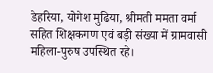डेहरिया, योगेश मुढिया, श्रीमती ममता वर्मा सहित शिक्षकगण एवं बड़ी संख्या में ग्रामवासी महिला-पुरुष उपस्थित रहे।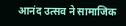आनंद उत्सव ने सामाजिक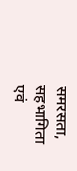समरसता, सहभागिता एवं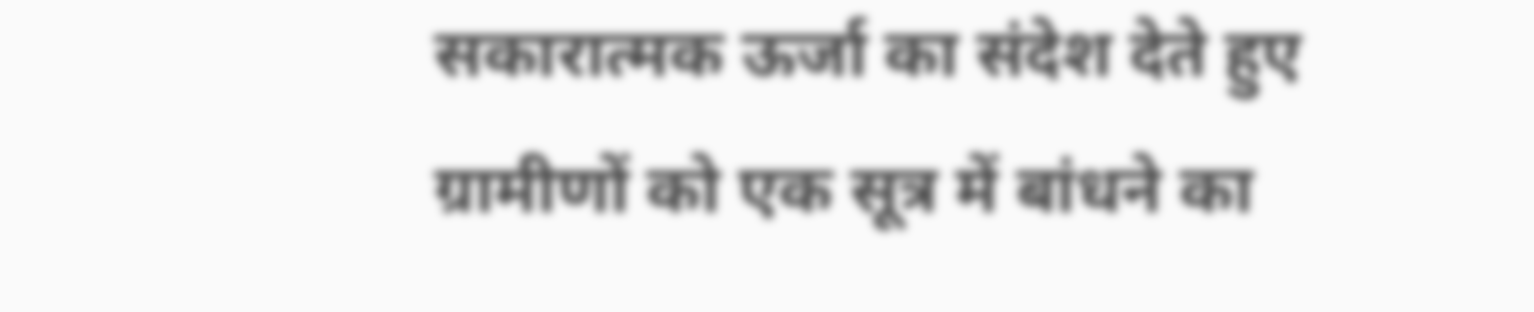सकारात्मक ऊर्जा का संदेश देते हुए ग्रामीणों को एक सूत्र में बांधने का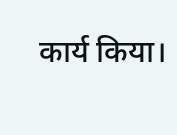कार्य किया।